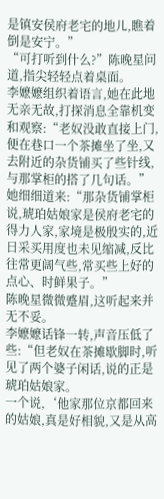是镇安侯府老宅的地儿,瞧着倒是安宁。”
“可打听到什么?”陈晚星问道,指尖轻轻点着桌面。
李嬷嬷组织着语言,她在此地无亲无故,打探消息全靠机变和观察:“老奴没敢直接上门,便在巷口一个茶摊坐了坐,又去附近的杂货铺买了些针线,与那掌柜的搭了几句话。”
她细细道来:“那杂货铺掌柜说,琥珀姑娘家是侯府老宅的得力人家,家境是极殷实的,近日采买用度也未见缩减,反比往常更阔气些,常买些上好的点心、时鲜果子。”
陈晚星微微蹙眉,这听起来并无不妥。
李嬷嬷话锋一转,声音压低了些:“但老奴在茶摊歇脚时,听见了两个婆子闲话,说的正是琥珀姑娘家。
一个说,‘他家那位京都回来的姑娘,真是好相貌,又是从高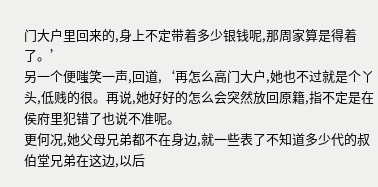门大户里回来的,身上不定带着多少银钱呢,那周家算是得着了。’
另一个便嗤笑一声,回道,‘再怎么高门大户,她也不过就是个丫头,低贱的很。再说,她好好的怎么会突然放回原籍,指不定是在侯府里犯错了也说不准呢。
更何况,她父母兄弟都不在身边,就一些表了不知道多少代的叔伯堂兄弟在这边,以后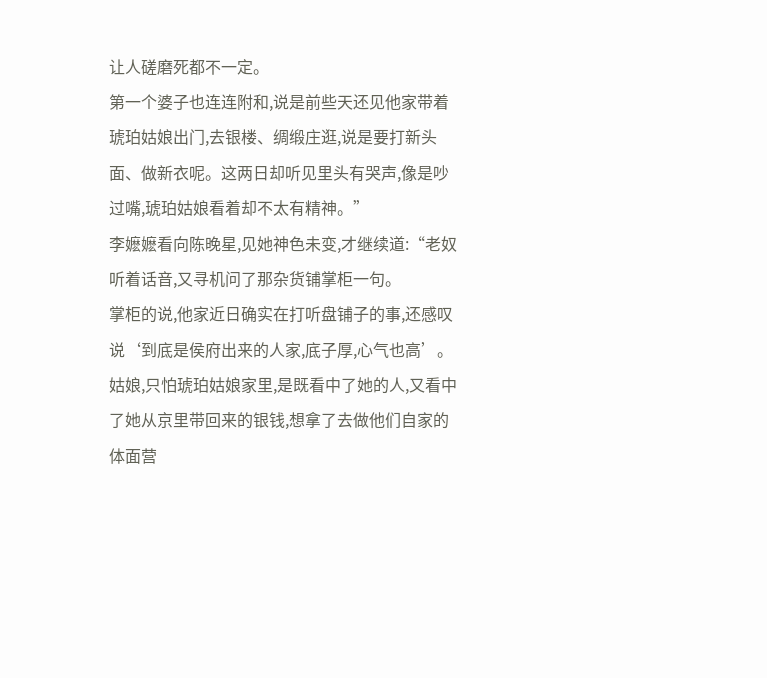让人磋磨死都不一定。
第一个婆子也连连附和,说是前些天还见他家带着琥珀姑娘出门,去银楼、绸缎庄逛,说是要打新头面、做新衣呢。这两日却听见里头有哭声,像是吵过嘴,琥珀姑娘看着却不太有精神。”
李嬷嬷看向陈晚星,见她神色未变,才继续道:“老奴听着话音,又寻机问了那杂货铺掌柜一句。
掌柜的说,他家近日确实在打听盘铺子的事,还感叹说‘到底是侯府出来的人家,底子厚,心气也高’。
姑娘,只怕琥珀姑娘家里,是既看中了她的人,又看中了她从京里带回来的银钱,想拿了去做他们自家的体面营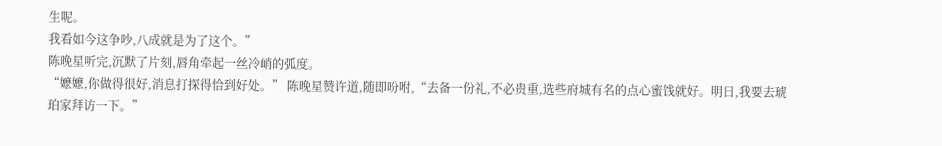生呢。
我看如今这争吵,八成就是为了这个。”
陈晚星听完,沉默了片刻,唇角牵起一丝冷峭的弧度。
“嬷嬷,你做得很好,消息打探得恰到好处。” 陈晚星赞许道,随即吩咐,“去备一份礼,不必贵重,选些府城有名的点心蜜饯就好。明日,我要去琥珀家拜访一下。”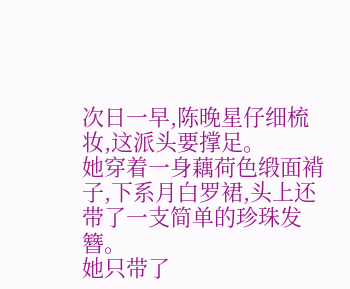次日一早,陈晚星仔细梳妆,这派头要撑足。
她穿着一身藕荷色缎面褙子,下系月白罗裙,头上还带了一支简单的珍珠发簪。
她只带了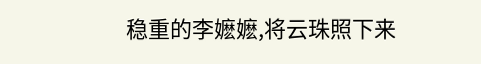稳重的李嬷嬷,将云珠照下来